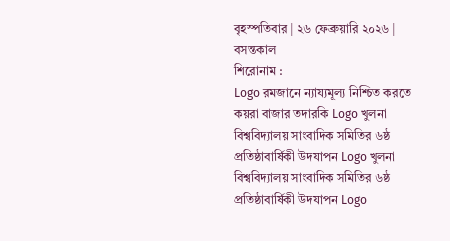বৃহস্পতিবার | ২৬ ফেব্রুয়ারি ২০২৬ | বসন্তকাল
শিরোনাম :
Logo রমজানে ন্যায্যমূল্য নিশ্চিত করতে কয়রা বাজার তদারকি Logo খুলনা বিশ্ববিদ্যালয় সাংবাদিক সমিতির ৬ষ্ঠ প্রতিষ্ঠাবার্ষিকী উদযাপন Logo খুলনা বিশ্ববিদ্যালয় সাংবাদিক সমিতির ৬ষ্ঠ প্রতিষ্ঠাবার্ষিকী উদযাপন Logo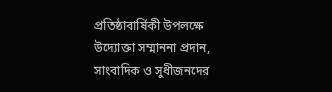প্রতিষ্ঠাবার্ষিকী উপলক্ষে উদ্যোক্তা সম্মাননা প্রদান, সাংবাদিক ও সুধীজনদের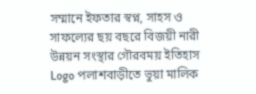সম্মানে ইফতার স্বপ্ন, সাহস ও সাফল্যের ছয় বছরে বিজয়ী নারী উন্নয়ন সংস্থার গৌরবময় ইতিহাস Logo পলাশবাড়ীতে ভুয়া মালিক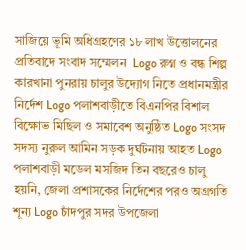সাজিয়ে ভূমি অধিগ্রহণের ১৮ লাখ উত্তোলনের প্রতিবাদে সংবাদ সম্মেলন  Logo রুগ্ন ও বন্ধ শিল্প কারখানা পুনরায় চালুর উদ্যোগ নিতে প্রধানমন্ত্রীর নির্দেশ Logo পলাশবাড়ীতে বিএনপির বিশাল বিক্ষোভ মিছিল ও সমাবেশ অনুষ্ঠিত Logo সংসদ সদস্য নুরুল আমিন সড়ক দুর্ঘটনায় আহত Logo  পলাশবাড়ী মডেল মসজিদ তিন বছরেও চালু হয়নি, জেলা প্রশাসকের নির্দেশের পরও অগ্রগতি শূন্য Logo চাঁদপুর সদর উপজেলা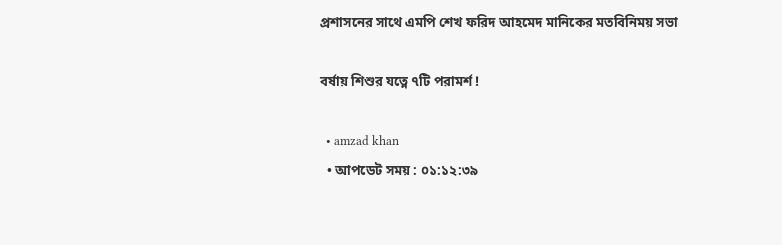প্রশাসনের সাথে এমপি শেখ ফরিদ আহমেদ মানিকের মতবিনিময় সভা

বর্ষায় শিশুর যত্নে ৭টি পরামর্শ !

  • amzad khan
  • আপডেট সময় : ০১:১২:৩৯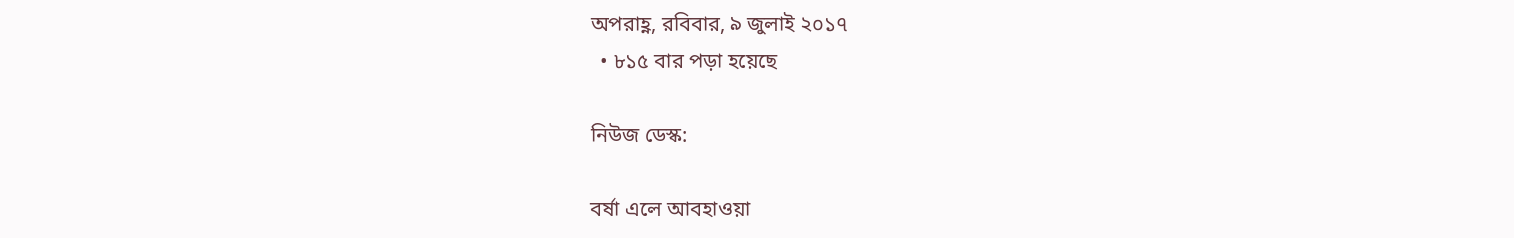অপরাহ্ণ, রবিবার, ৯ জুলাই ২০১৭
  • ৮১৫ বার পড়া হয়েছে

নিউজ ডেস্ক:

বর্ষা এলে আবহাওয়া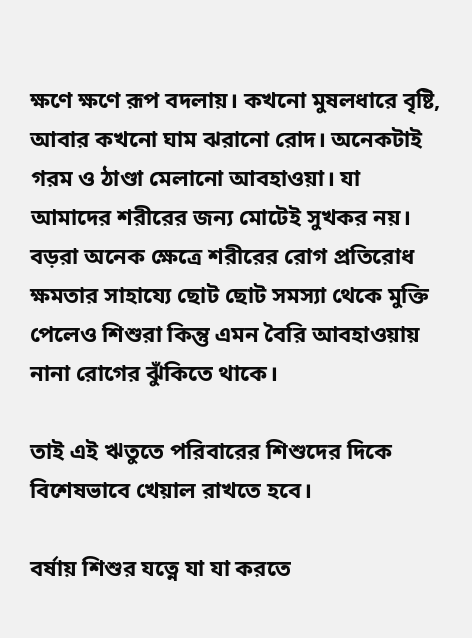ক্ষণে ক্ষণে রূপ বদলায়। কখনো মুষলধারে বৃষ্টি, আবার কখনো ঘাম ঝরানো রোদ। অনেকটাই গরম ও ঠাণ্ডা মেলানো আবহাওয়া। যা আমাদের শরীরের জন্য মোটেই সুখকর নয়। বড়রা অনেক ক্ষেত্রে শরীরের রোগ প্রতিরোধ ক্ষমতার সাহায্যে ছোট ছোট সমস্যা থেকে মুক্তি পেলেও শিশুরা কিন্তু এমন বৈরি আবহাওয়ায় নানা রোগের ঝুঁকিতে থাকে।

তাই এই ঋতুতে পরিবারের শিশুদের দিকে বিশেষভাবে খেয়াল রাখতে হবে।

বর্ষায় শিশুর যত্নে যা যা করতে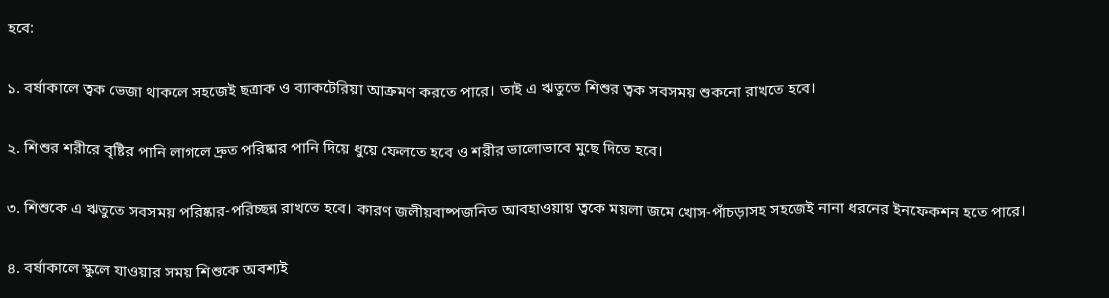হবে:

১. বর্ষাকালে ত্বক ভেজা থাকলে সহজেই ছত্রাক ও ব্যাকটেরিয়া আক্রমণ করতে পারে। তাই এ ঋতুতে শিশুর ত্বক সবসময় শুকনো রাখতে হবে।

২. শিশুর শরীরে বৃষ্টির পানি লাগলে দ্রুত পরিষ্কার পানি দিয়ে ধুয়ে ফেলতে হবে ও শরীর ভালোভাবে মুছে দিতে হবে।

৩. শিশুকে এ ঋতুতে সবসময় পরিষ্কার-পরিচ্ছন্ন রাখতে হবে। কারণ জলীয়বাষ্পজনিত আবহাওয়ায় ত্বকে ময়লা জমে খোস-পাঁচড়াসহ সহজেই নানা ধরনের ইনফেকশন হতে পারে।

৪. বর্ষাকালে স্কুলে যাওয়ার সময় শিশুকে অবশ্যই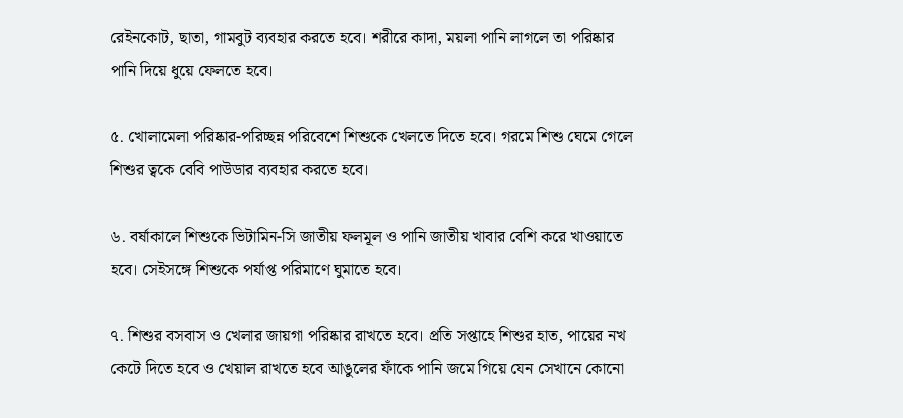রেইনকোট, ছাতা, গামবুট ব্যবহার করতে হবে। শরীরে কাদা, ময়লা পানি লাগলে তা পরিষ্কার পানি দিয়ে ধুয়ে ফেলতে হবে।

৫. খোলামেলা পরিষ্কার-পরিচ্ছন্ন পরিবেশে শিশুকে খেলতে দিতে হবে। গরমে শিশু ঘেমে গেলে শিশুর ত্বকে বেবি পাউডার ব্যবহার করতে হবে।

৬. বর্ষাকালে শিশুকে ভিটামিন-সি জাতীয় ফলমূল ও পানি জাতীয় খাবার বেশি করে খাওয়াতে হবে। সেইসঙ্গে শিশুকে পর্যাপ্ত পরিমাণে ঘুমাতে হবে।

৭. শিশুর বসবাস ও খেলার জায়গা পরিষ্কার রাখতে হবে। প্রতি সপ্তাহে শিশুর হাত, পায়ের নখ কেটে দিতে হবে ও খেয়াল রাখতে হবে আঙুলের ফাঁকে পানি জমে গিয়ে যেন সেখানে কোনো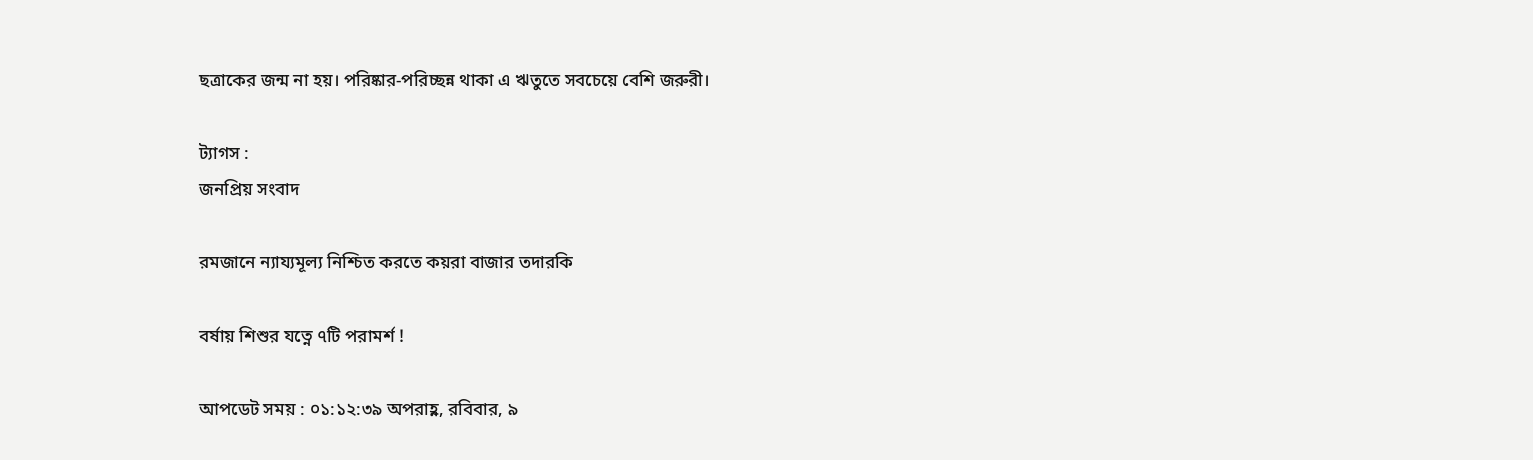ছত্রাকের জন্ম না হয়। পরিষ্কার-পরিচ্ছন্ন থাকা এ ঋতুতে সবচেয়ে বেশি জরুরী।

ট্যাগস :
জনপ্রিয় সংবাদ

রমজানে ন্যায্যমূল্য নিশ্চিত করতে কয়রা বাজার তদারকি

বর্ষায় শিশুর যত্নে ৭টি পরামর্শ !

আপডেট সময় : ০১:১২:৩৯ অপরাহ্ণ, রবিবার, ৯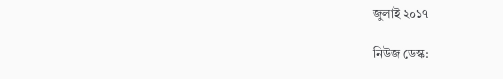জুলাই ২০১৭

নিউজ ডেস্ক: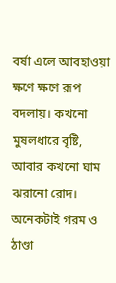বর্ষা এলে আবহাওয়া ক্ষণে ক্ষণে রূপ বদলায়। কখনো মুষলধারে বৃষ্টি, আবার কখনো ঘাম ঝরানো রোদ। অনেকটাই গরম ও ঠাণ্ডা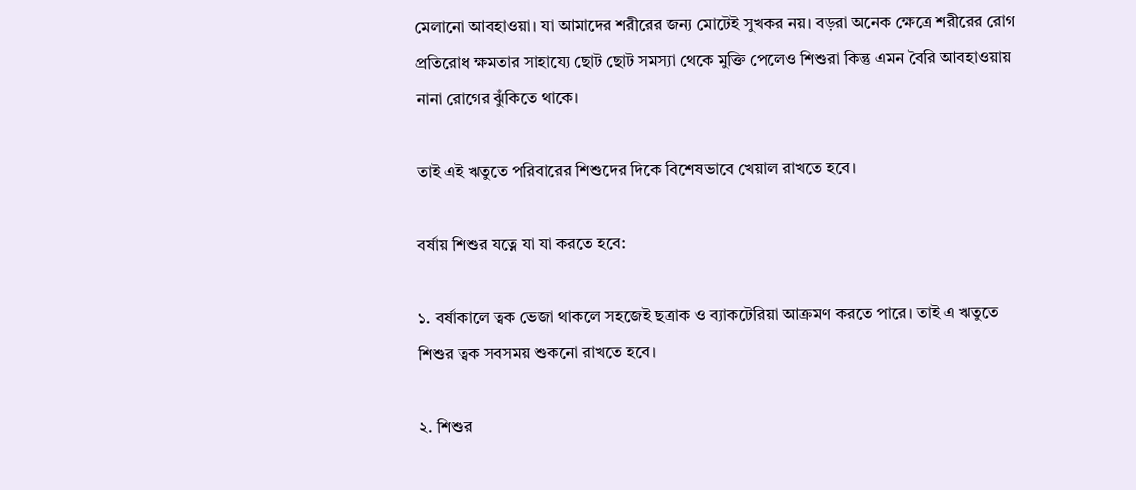মেলানো আবহাওয়া। যা আমাদের শরীরের জন্য মোটেই সুখকর নয়। বড়রা অনেক ক্ষেত্রে শরীরের রোগ প্রতিরোধ ক্ষমতার সাহায্যে ছোট ছোট সমস্যা থেকে মুক্তি পেলেও শিশুরা কিন্তু এমন বৈরি আবহাওয়ায় নানা রোগের ঝুঁকিতে থাকে।

তাই এই ঋতুতে পরিবারের শিশুদের দিকে বিশেষভাবে খেয়াল রাখতে হবে।

বর্ষায় শিশুর যত্নে যা যা করতে হবে:

১. বর্ষাকালে ত্বক ভেজা থাকলে সহজেই ছত্রাক ও ব্যাকটেরিয়া আক্রমণ করতে পারে। তাই এ ঋতুতে শিশুর ত্বক সবসময় শুকনো রাখতে হবে।

২. শিশুর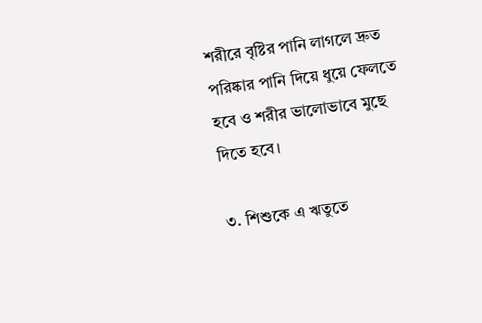শরীরে বৃষ্টির পানি লাগলে দ্রুত পরিষ্কার পানি দিয়ে ধুয়ে ফেলতে হবে ও শরীর ভালোভাবে মুছে দিতে হবে।

৩. শিশুকে এ ঋতুতে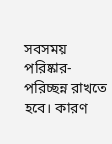সবসময় পরিষ্কার-পরিচ্ছন্ন রাখতে হবে। কারণ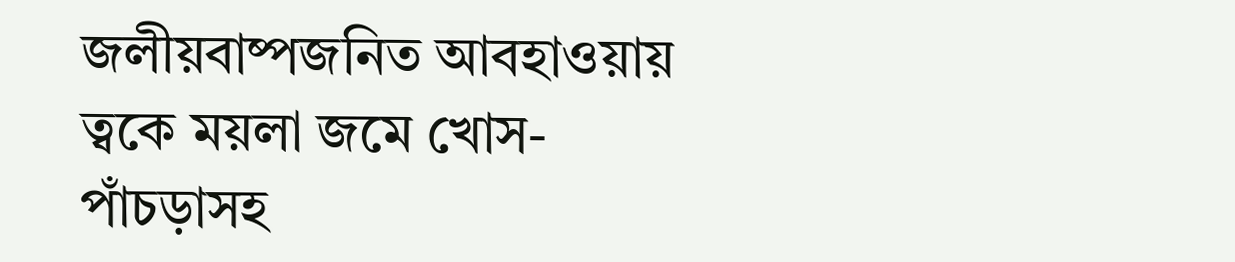জলীয়বাষ্পজনিত আবহাওয়ায় ত্বকে ময়লা জমে খোস-পাঁচড়াসহ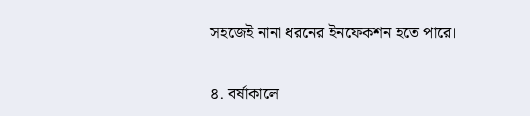সহজেই নানা ধরনের ইনফেকশন হতে পারে।

৪. বর্ষাকালে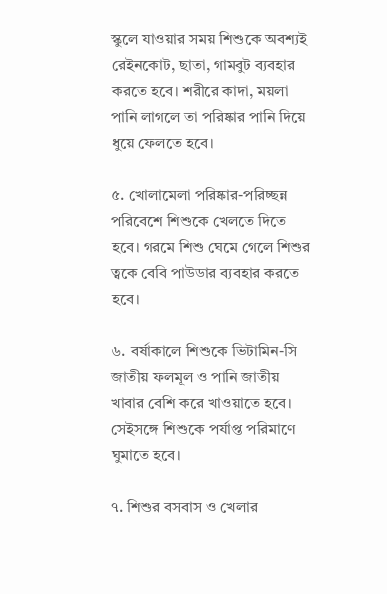স্কুলে যাওয়ার সময় শিশুকে অবশ্যই রেইনকোট, ছাতা, গামবুট ব্যবহার করতে হবে। শরীরে কাদা, ময়লা পানি লাগলে তা পরিষ্কার পানি দিয়ে ধুয়ে ফেলতে হবে।

৫. খোলামেলা পরিষ্কার-পরিচ্ছন্ন পরিবেশে শিশুকে খেলতে দিতে হবে। গরমে শিশু ঘেমে গেলে শিশুর ত্বকে বেবি পাউডার ব্যবহার করতে হবে।

৬. বর্ষাকালে শিশুকে ভিটামিন-সি জাতীয় ফলমূল ও পানি জাতীয় খাবার বেশি করে খাওয়াতে হবে। সেইসঙ্গে শিশুকে পর্যাপ্ত পরিমাণে ঘুমাতে হবে।

৭. শিশুর বসবাস ও খেলার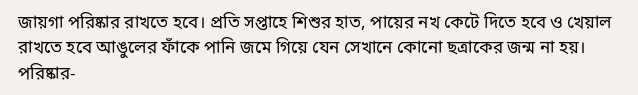জায়গা পরিষ্কার রাখতে হবে। প্রতি সপ্তাহে শিশুর হাত, পায়ের নখ কেটে দিতে হবে ও খেয়াল রাখতে হবে আঙুলের ফাঁকে পানি জমে গিয়ে যেন সেখানে কোনো ছত্রাকের জন্ম না হয়। পরিষ্কার-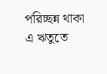পরিচ্ছন্ন থাকা এ ঋতুতে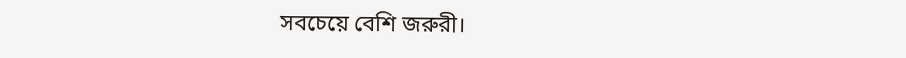সবচেয়ে বেশি জরুরী।